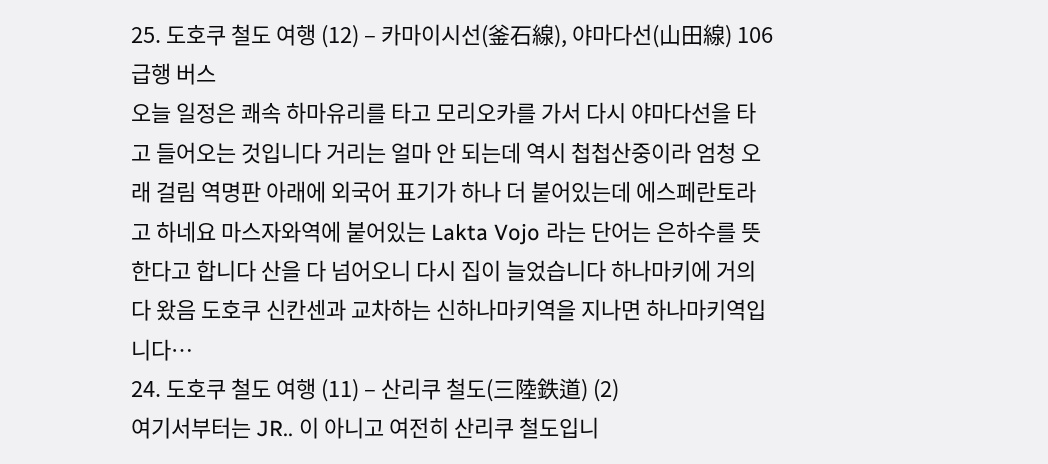25. 도호쿠 철도 여행 (12) – 카마이시선(釜石線), 야마다선(山田線) 106 급행 버스
오늘 일정은 쾌속 하마유리를 타고 모리오카를 가서 다시 야마다선을 타고 들어오는 것입니다 거리는 얼마 안 되는데 역시 첩첩산중이라 엄청 오래 걸림 역명판 아래에 외국어 표기가 하나 더 붙어있는데 에스페란토라고 하네요 마스자와역에 붙어있는 Lakta Vojo 라는 단어는 은하수를 뜻한다고 합니다 산을 다 넘어오니 다시 집이 늘었습니다 하나마키에 거의 다 왔음 도호쿠 신칸센과 교차하는 신하나마키역을 지나면 하나마키역입니다…
24. 도호쿠 철도 여행 (11) – 산리쿠 철도(三陸鉄道) (2)
여기서부터는 JR.. 이 아니고 여전히 산리쿠 철도입니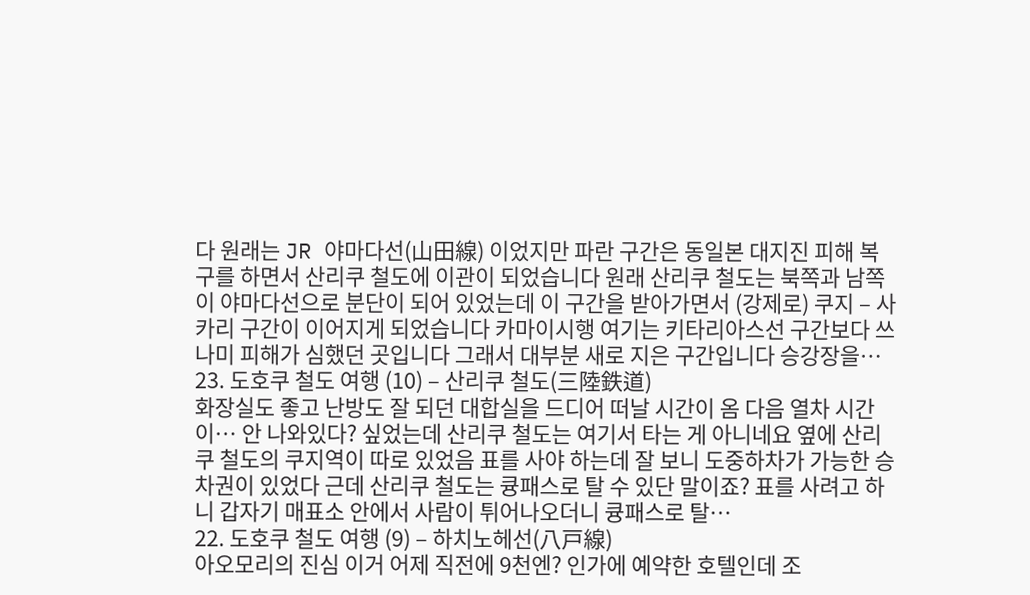다 원래는 JR 야마다선(山田線) 이었지만 파란 구간은 동일본 대지진 피해 복구를 하면서 산리쿠 철도에 이관이 되었습니다 원래 산리쿠 철도는 북쪽과 남쪽이 야마다선으로 분단이 되어 있었는데 이 구간을 받아가면서 (강제로) 쿠지 – 사카리 구간이 이어지게 되었습니다 카마이시행 여기는 키타리아스선 구간보다 쓰나미 피해가 심했던 곳입니다 그래서 대부분 새로 지은 구간입니다 승강장을…
23. 도호쿠 철도 여행 (10) – 산리쿠 철도(三陸鉄道)
화장실도 좋고 난방도 잘 되던 대합실을 드디어 떠날 시간이 옴 다음 열차 시간이… 안 나와있다? 싶었는데 산리쿠 철도는 여기서 타는 게 아니네요 옆에 산리쿠 철도의 쿠지역이 따로 있었음 표를 사야 하는데 잘 보니 도중하차가 가능한 승차권이 있었다 근데 산리쿠 철도는 큥패스로 탈 수 있단 말이죠? 표를 사려고 하니 갑자기 매표소 안에서 사람이 튀어나오더니 큥패스로 탈…
22. 도호쿠 철도 여행 (9) – 하치노헤선(八戸線)
아오모리의 진심 이거 어제 직전에 9천엔? 인가에 예약한 호텔인데 조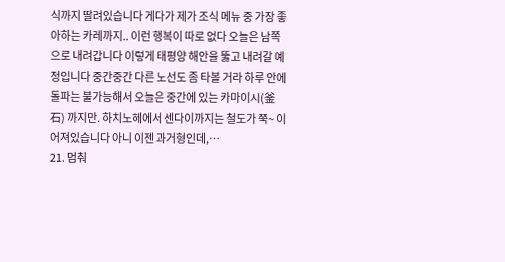식까지 딸려있습니다 게다가 제가 조식 메뉴 중 가장 좋아하는 카레까지.. 이런 행복이 따로 없다 오늘은 남쪽으로 내려갑니다 이렇게 태평양 해안을 뚫고 내려갈 예정입니다 중간중간 다른 노선도 좀 타볼 거라 하루 안에 돌파는 불가능해서 오늘은 중간에 있는 카마이시(釜石) 까지만. 하치노헤에서 센다이까지는 철도가 쭉~ 이어져있습니다 아니 이젠 과거형인데,…
21. 멈춰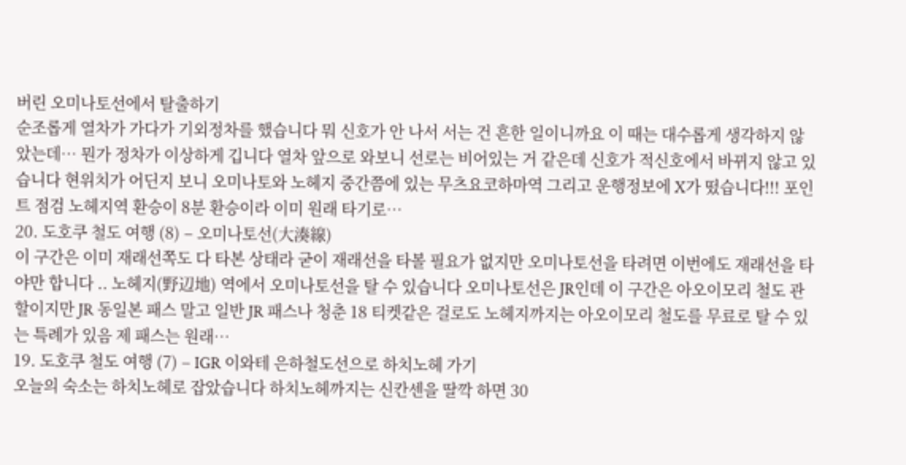버린 오미나토선에서 탈출하기
순조롭게 열차가 가다가 기외정차를 했습니다 뭐 신호가 안 나서 서는 건 흔한 일이니까요 이 때는 대수롭게 생각하지 않았는데… 뭔가 정차가 이상하게 깁니다 열차 앞으로 와보니 선로는 비어있는 거 같은데 신호가 적신호에서 바뀌지 않고 있습니다 현위치가 어딘지 보니 오미나토와 노헤지 중간쯤에 있는 무츠요코하마역 그리고 운행정보에 X가 떴습니다!!! 포인트 점검 노헤지역 환승이 8분 환승이라 이미 원래 타기로…
20. 도호쿠 철도 여행 (8) – 오미나토선(大湊線)
이 구간은 이미 재래선쪽도 다 타본 상태라 굳이 재래선을 타볼 필요가 없지만 오미나토선을 타려면 이번에도 재래선을 타야만 합니다 .. 노헤지(野辺地) 역에서 오미나토선을 탈 수 있습니다 오미나토선은 JR인데 이 구간은 아오이모리 철도 관할이지만 JR 동일본 패스 말고 일반 JR 패스나 청춘 18 티켓같은 걸로도 노헤지까지는 아오이모리 철도를 무료로 탈 수 있는 특례가 있음 제 패스는 원래…
19. 도호쿠 철도 여행 (7) – IGR 이와테 은하철도선으로 하치노헤 가기
오늘의 숙소는 하치노헤로 잡았습니다 하치노헤까지는 신칸센을 딸깍 하면 30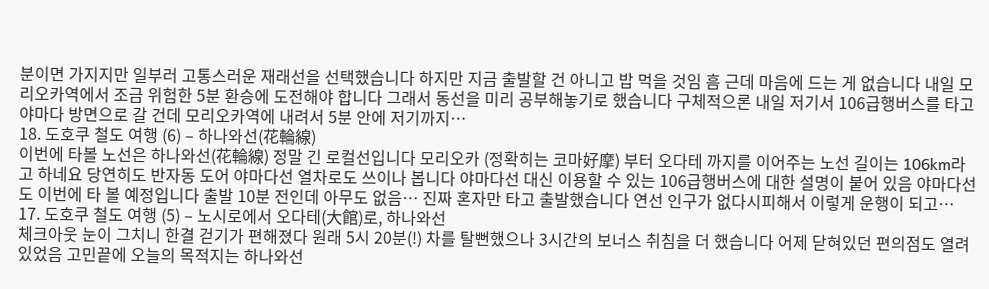분이면 가지지만 일부러 고통스러운 재래선을 선택했습니다 하지만 지금 출발할 건 아니고 밥 먹을 것임 흠 근데 마음에 드는 게 없습니다 내일 모리오카역에서 조금 위험한 5분 환승에 도전해야 합니다 그래서 동선을 미리 공부해놓기로 했습니다 구체적으론 내일 저기서 106급행버스를 타고 야마다 방면으로 갈 건데 모리오카역에 내려서 5분 안에 저기까지…
18. 도호쿠 철도 여행 (6) – 하나와선(花輪線)
이번에 타볼 노선은 하나와선(花輪線) 정말 긴 로컬선입니다 모리오카 (정확히는 코마好摩) 부터 오다테 까지를 이어주는 노선 길이는 106km라고 하네요 당연히도 반자동 도어 야마다선 열차로도 쓰이나 봅니다 야마다선 대신 이용할 수 있는 106급행버스에 대한 설명이 붙어 있음 야마다선도 이번에 타 볼 예정입니다 출발 10분 전인데 아무도 없음… 진짜 혼자만 타고 출발했습니다 연선 인구가 없다시피해서 이렇게 운행이 되고…
17. 도호쿠 철도 여행 (5) – 노시로에서 오다테(大館)로, 하나와선
체크아웃 눈이 그치니 한결 걷기가 편해졌다 원래 5시 20분(!) 차를 탈뻔했으나 3시간의 보너스 취침을 더 했습니다 어제 닫혀있던 편의점도 열려있었음 고민끝에 오늘의 목적지는 하나와선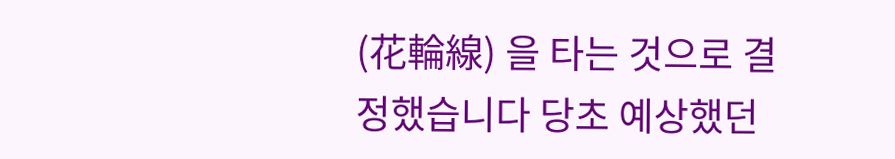(花輪線) 을 타는 것으로 결정했습니다 당초 예상했던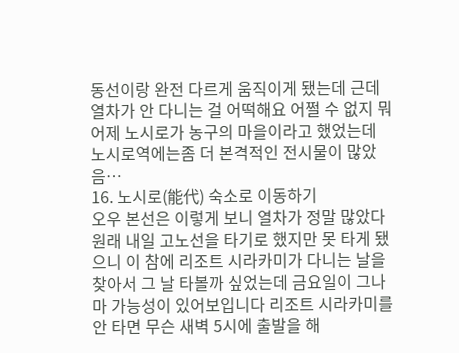동선이랑 완전 다르게 움직이게 됐는데 근데 열차가 안 다니는 걸 어떡해요 어쩔 수 없지 뭐 어제 노시로가 농구의 마을이라고 했었는데 노시로역에는좀 더 본격적인 전시물이 많았음…
16. 노시로(能代) 숙소로 이동하기
오우 본선은 이렇게 보니 열차가 정말 많았다 원래 내일 고노선을 타기로 했지만 못 타게 됐으니 이 참에 리조트 시라카미가 다니는 날을 찾아서 그 날 타볼까 싶었는데 금요일이 그나마 가능성이 있어보입니다 리조트 시라카미를 안 타면 무슨 새벽 5시에 출발을 해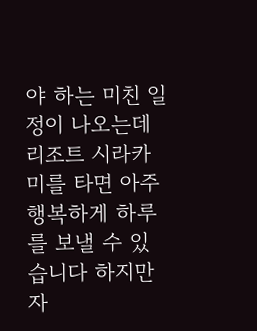야 하는 미친 일정이 나오는데 리조트 시라카미를 타면 아주 행복하게 하루를 보낼 수 있습니다 하지만 자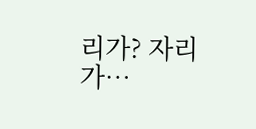리가? 자리가…